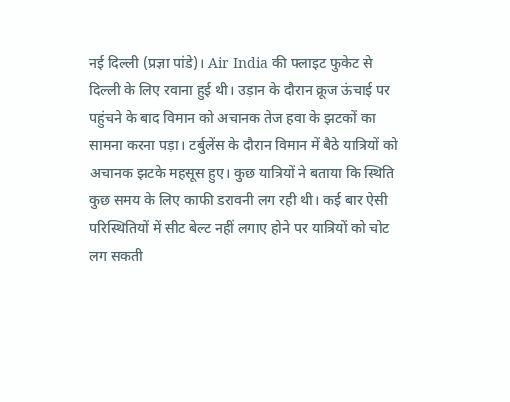नई दिल्ली (प्रज्ञा पांडे)। Air India की फ्लाइट फुकेट से दिल्ली के लिए रवाना हुई थी। उड़ान के दौरान क्रूज ऊंचाई पर पहुंचने के बाद विमान को अचानक तेज हवा के झटकों का सामना करना पड़ा। टर्बुलेंस के दौरान विमान में बैठे यात्रियों को अचानक झटके महसूस हुए। कुछ यात्रियों ने बताया कि स्थिति कुछ समय के लिए काफी डरावनी लग रही थी। कई बार ऐसी परिस्थितियों में सीट बेल्ट नहीं लगाए होने पर यात्रियों को चोट लग सकती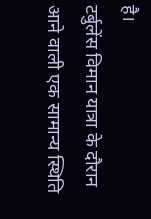है।
टर्बुलेंस विमान यात्रा के दौरान आने वाली एक सामान्य स्थिति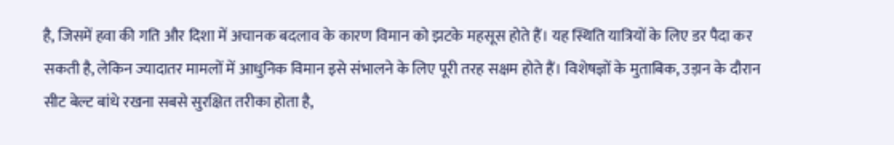है, जिसमें हवा की गति और दिशा में अचानक बदलाव के कारण विमान को झटके महसूस होते हैं। यह स्थिति यात्रियों के लिए डर पैदा कर सकती है, लेकिन ज्यादातर मामलों में आधुनिक विमान इसे संभालने के लिए पूरी तरह सक्षम होते हैं। विशेषज्ञों के मुताबिक, उड़ान के दौरान सीट बेल्ट बांधे रखना सबसे सुरक्षित तरीका होता है,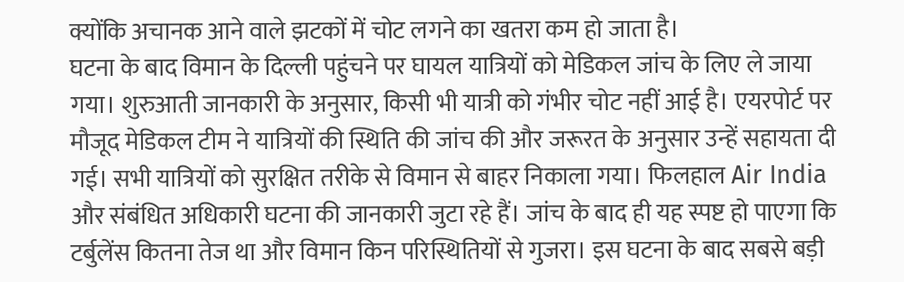क्योंकि अचानक आने वाले झटकों में चोट लगने का खतरा कम हो जाता है।
घटना के बाद विमान के दिल्ली पहुंचने पर घायल यात्रियों को मेडिकल जांच के लिए ले जाया गया। शुरुआती जानकारी के अनुसार, किसी भी यात्री को गंभीर चोट नहीं आई है। एयरपोर्ट पर मौजूद मेडिकल टीम ने यात्रियों की स्थिति की जांच की और जरूरत के अनुसार उन्हें सहायता दी गई। सभी यात्रियों को सुरक्षित तरीके से विमान से बाहर निकाला गया। फिलहाल Air India और संबंधित अधिकारी घटना की जानकारी जुटा रहे हैं। जांच के बाद ही यह स्पष्ट हो पाएगा कि टर्बुलेंस कितना तेज था और विमान किन परिस्थितियों से गुजरा। इस घटना के बाद सबसे बड़ी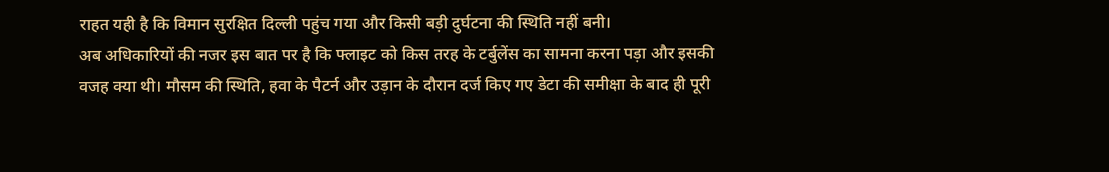राहत यही है कि विमान सुरक्षित दिल्ली पहुंच गया और किसी बड़ी दुर्घटना की स्थिति नहीं बनी।
अब अधिकारियों की नजर इस बात पर है कि फ्लाइट को किस तरह के टर्बुलेंस का सामना करना पड़ा और इसकी वजह क्या थी। मौसम की स्थिति, हवा के पैटर्न और उड़ान के दौरान दर्ज किए गए डेटा की समीक्षा के बाद ही पूरी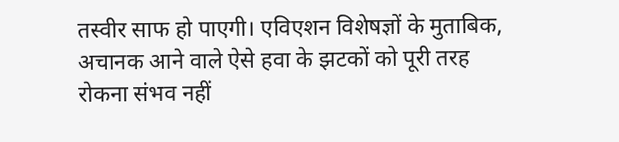तस्वीर साफ हो पाएगी। एविएशन विशेषज्ञों के मुताबिक, अचानक आने वाले ऐसे हवा के झटकों को पूरी तरह रोकना संभव नहीं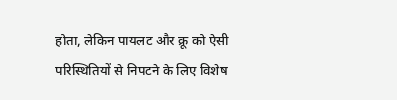होता, लेकिन पायलट और क्रू को ऐसी परिस्थितियों से निपटने के लिए विशेष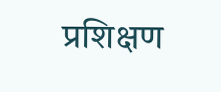प्रशिक्षण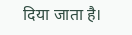दिया जाता है।